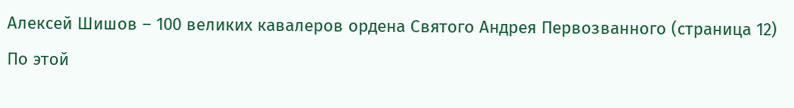Алексей Шишов – 100 великих кавалеров ордена Святого Андрея Первозванного (страница 12)
По этой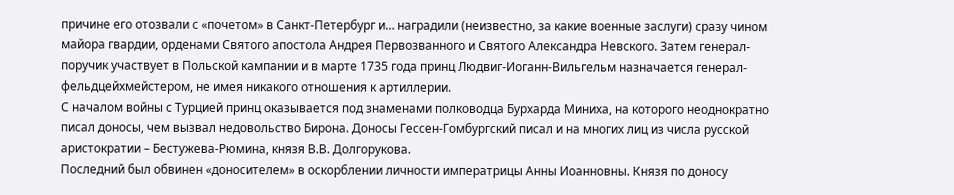причине его отозвали с «почетом» в Санкт-Петербург и… наградили (неизвестно, за какие военные заслуги) сразу чином майора гвардии, орденами Святого апостола Андрея Первозванного и Святого Александра Невского. Затем генерал-поручик участвует в Польской кампании и в марте 1735 года принц Людвиг-Иоганн-Вильгельм назначается генерал-фельдцейхмейстером, не имея никакого отношения к артиллерии.
С началом войны с Турцией принц оказывается под знаменами полководца Бурхарда Миниха, на которого неоднократно писал доносы, чем вызвал недовольство Бирона. Доносы Гессен-Гомбургский писал и на многих лиц из числа русской аристократии – Бестужева-Рюмина, князя В.В. Долгорукова.
Последний был обвинен «доносителем» в оскорблении личности императрицы Анны Иоанновны. Князя по доносу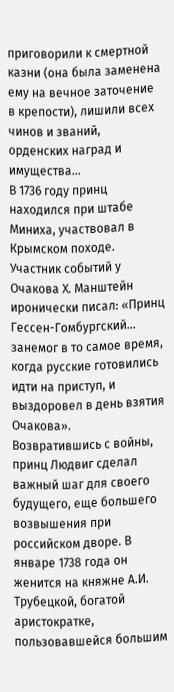приговорили к смертной казни (она была заменена ему на вечное заточение в крепости), лишили всех чинов и званий, орденских наград и имущества…
В 1736 году принц находился при штабе Миниха, участвовал в Крымском походе. Участник событий у Очакова Х. Манштейн иронически писал: «Принц Гессен-Гомбургский… занемог в то самое время, когда русские готовились идти на приступ, и выздоровел в день взятия Очакова».
Возвратившись с войны, принц Людвиг сделал важный шаг для своего будущего, еще большего возвышения при российском дворе. В январе 1738 года он женится на княжне А.И. Трубецкой, богатой аристократке, пользовавшейся большим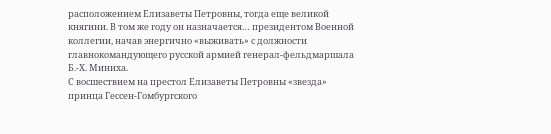расположением Елизаветы Петровны, тогда еще великой княгини. В том же году он назначается… президентом Военной коллегии, начав энергично «выживать» с должности главнокомандующего русской армией генерал-фельдмаршала Б.-Х. Миниха.
С восшествием на престол Елизаветы Петровны «звезда» принца Гессен-Гомбургского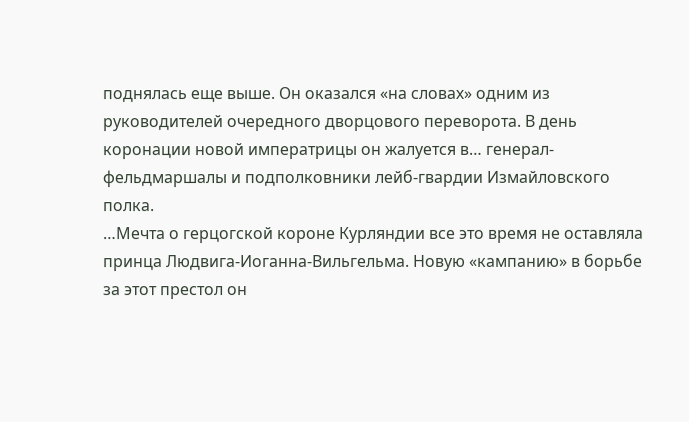поднялась еще выше. Он оказался «на словах» одним из руководителей очередного дворцового переворота. В день коронации новой императрицы он жалуется в… генерал-фельдмаршалы и подполковники лейб-гвардии Измайловского полка.
…Мечта о герцогской короне Курляндии все это время не оставляла принца Людвига-Иоганна-Вильгельма. Новую «кампанию» в борьбе за этот престол он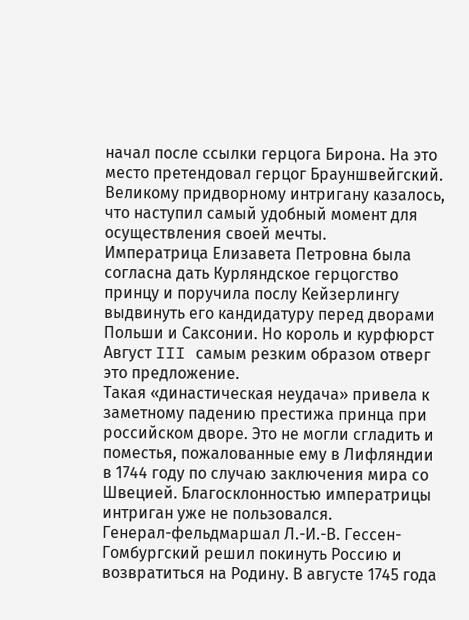начал после ссылки герцога Бирона. На это место претендовал герцог Брауншвейгский. Великому придворному интригану казалось, что наступил самый удобный момент для осуществления своей мечты.
Императрица Елизавета Петровна была согласна дать Курляндское герцогство принцу и поручила послу Кейзерлингу выдвинуть его кандидатуру перед дворами Польши и Саксонии. Но король и курфюрст Август III самым резким образом отверг это предложение.
Такая «династическая неудача» привела к заметному падению престижа принца при российском дворе. Это не могли сгладить и поместья, пожалованные ему в Лифляндии в 1744 году по случаю заключения мира со Швецией. Благосклонностью императрицы интриган уже не пользовался.
Генерал-фельдмаршал Л.-И.-В. Гессен-Гомбургский решил покинуть Россию и возвратиться на Родину. В августе 1745 года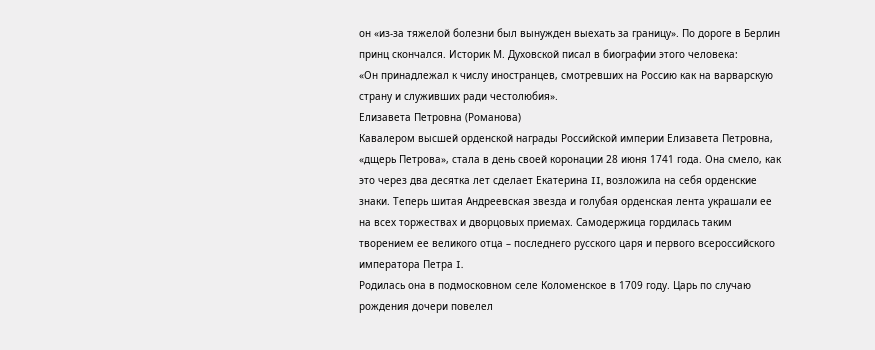он «из-за тяжелой болезни был вынужден выехать за границу». По дороге в Берлин принц скончался. Историк М. Духовской писал в биографии этого человека:
«Он принадлежал к числу иностранцев, смотревших на Россию как на варварскую страну и служивших ради честолюбия».
Елизавета Петровна (Романова)
Кавалером высшей орденской награды Российской империи Елизавета Петровна, «дщерь Петрова», стала в день своей коронации 28 июня 1741 года. Она смело, как это через два десятка лет сделает Екатерина II, возложила на себя орденские знаки. Теперь шитая Андреевская звезда и голубая орденская лента украшали ее на всех торжествах и дворцовых приемах. Самодержица гордилась таким творением ее великого отца – последнего русского царя и первого всероссийского императора Петра I.
Родилась она в подмосковном селе Коломенское в 1709 году. Царь по случаю рождения дочери повелел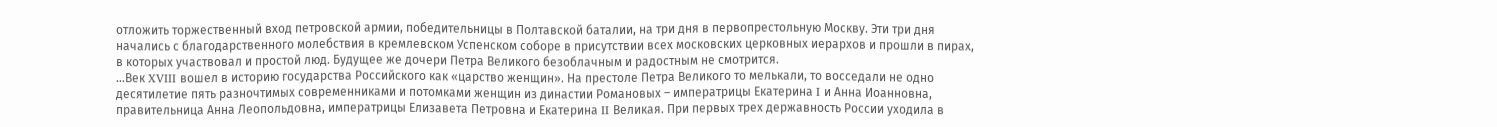отложить торжественный вход петровской армии, победительницы в Полтавской баталии, на три дня в первопрестольную Москву. Эти три дня начались с благодарственного молебствия в кремлевском Успенском соборе в присутствии всех московских церковных иерархов и прошли в пирах, в которых участвовал и простой люд. Будущее же дочери Петра Великого безоблачным и радостным не смотрится.
…Век XVIII вошел в историю государства Российского как «царство женщин». На престоле Петра Великого то мелькали, то восседали не одно десятилетие пять разночтимых современниками и потомками женщин из династии Романовых – императрицы Екатерина I и Анна Иоанновна, правительница Анна Леопольдовна, императрицы Елизавета Петровна и Екатерина II Великая. При первых трех державность России уходила в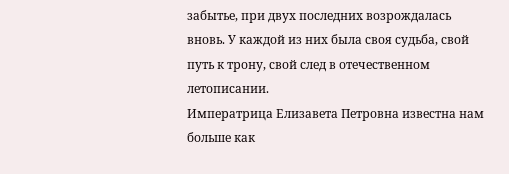забытье, при двух последних возрождалась вновь. У каждой из них была своя судьба, свой путь к трону, свой след в отечественном летописании.
Императрица Елизавета Петровна известна нам больше как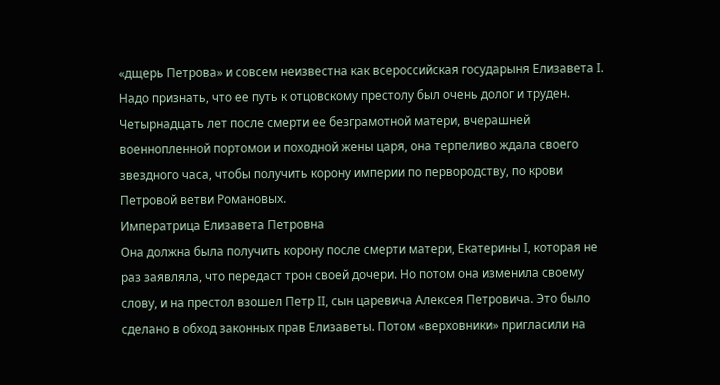«дщерь Петрова» и совсем неизвестна как всероссийская государыня Елизавета I. Надо признать, что ее путь к отцовскому престолу был очень долог и труден. Четырнадцать лет после смерти ее безграмотной матери, вчерашней военнопленной портомои и походной жены царя, она терпеливо ждала своего звездного часа, чтобы получить корону империи по первородству, по крови Петровой ветви Романовых.
Императрица Елизавета Петровна
Она должна была получить корону после смерти матери, Екатерины I, которая не раз заявляла, что передаст трон своей дочери. Но потом она изменила своему слову, и на престол взошел Петр II, сын царевича Алексея Петровича. Это было сделано в обход законных прав Елизаветы. Потом «верховники» пригласили на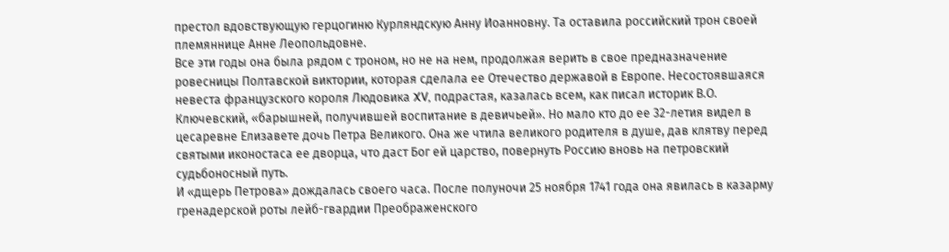престол вдовствующую герцогиню Курляндскую Анну Иоанновну. Та оставила российский трон своей племяннице Анне Леопольдовне.
Все эти годы она была рядом с троном, но не на нем, продолжая верить в свое предназначение ровесницы Полтавской виктории, которая сделала ее Отечество державой в Европе. Несостоявшаяся невеста французского короля Людовика XV, подрастая, казалась всем, как писал историк В.О. Ключевский, «барышней, получившей воспитание в девичьей». Но мало кто до ее 32-летия видел в цесаревне Елизавете дочь Петра Великого. Она же чтила великого родителя в душе, дав клятву перед святыми иконостаса ее дворца, что даст Бог ей царство, повернуть Россию вновь на петровский судьбоносный путь.
И «дщерь Петрова» дождалась своего часа. После полуночи 25 ноября 1741 года она явилась в казарму гренадерской роты лейб-гвардии Преображенского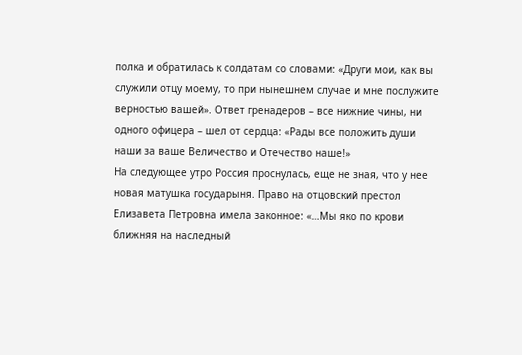полка и обратилась к солдатам со словами: «Други мои, как вы служили отцу моему, то при нынешнем случае и мне послужите верностью вашей». Ответ гренадеров – все нижние чины, ни одного офицера – шел от сердца: «Рады все положить души наши за ваше Величество и Отечество наше!»
На следующее утро Россия проснулась, еще не зная, что у нее новая матушка государыня. Право на отцовский престол Елизавета Петровна имела законное: «…Мы яко по крови ближняя на наследный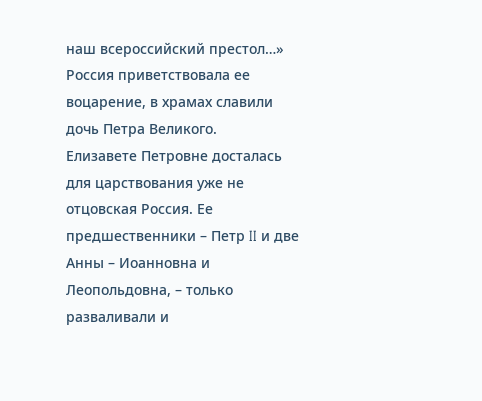наш всероссийский престол…» Россия приветствовала ее воцарение, в храмах славили дочь Петра Великого.
Елизавете Петровне досталась для царствования уже не отцовская Россия. Ее предшественники – Петр II и две Анны – Иоанновна и Леопольдовна, – только разваливали и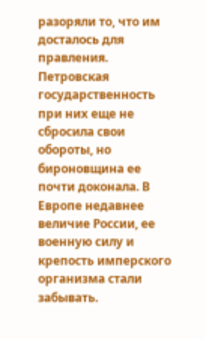разоряли то, что им досталось для правления. Петровская государственность при них еще не сбросила свои обороты, но бироновщина ее почти доконала. В Европе недавнее величие России, ее военную силу и крепость имперского организма стали забывать.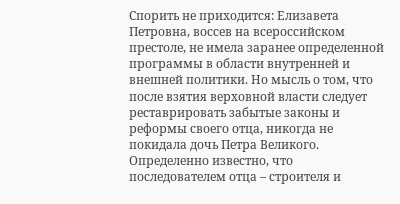Спорить не приходится: Елизавета Петровна, воссев на всероссийском престоле, не имела заранее определенной программы в области внутренней и внешней политики. Но мысль о том, что после взятия верховной власти следует реставрировать забытые законы и реформы своего отца, никогда не покидала дочь Петра Великого.
Определенно известно, что последователем отца – строителя и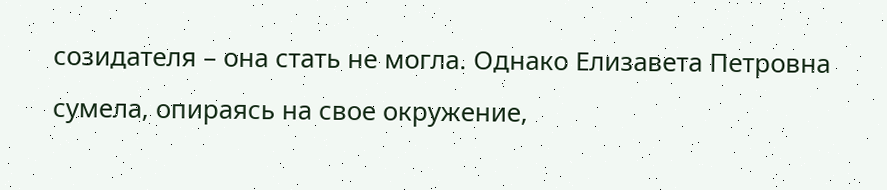созидателя – она стать не могла. Однако Елизавета Петровна сумела, опираясь на свое окружение,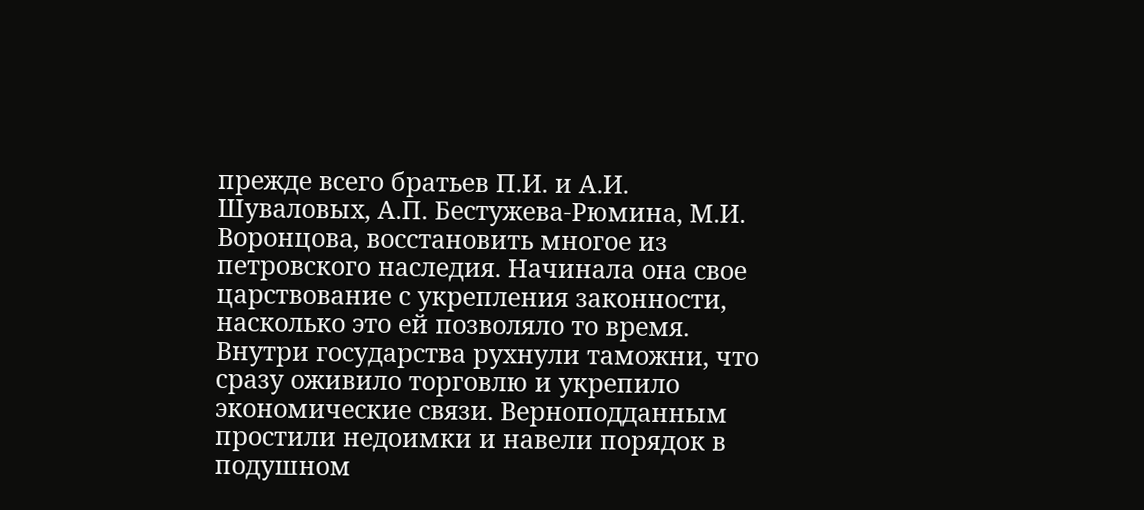прежде всего братьев П.И. и А.И. Шуваловых, А.П. Бестужева-Рюмина, М.И. Воронцова, восстановить многое из петровского наследия. Начинала она свое царствование с укрепления законности, насколько это ей позволяло то время. Внутри государства рухнули таможни, что сразу оживило торговлю и укрепило экономические связи. Верноподданным простили недоимки и навели порядок в подушном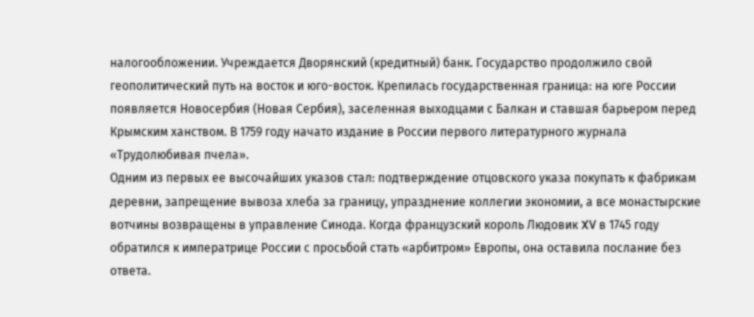налогообложении. Учреждается Дворянский (кредитный) банк. Государство продолжило свой геополитический путь на восток и юго-восток. Крепилась государственная граница: на юге России появляется Новосербия (Новая Сербия), заселенная выходцами с Балкан и ставшая барьером перед Крымским ханством. В 1759 году начато издание в России первого литературного журнала «Трудолюбивая пчела».
Одним из первых ее высочайших указов стал: подтверждение отцовского указа покупать к фабрикам деревни, запрещение вывоза хлеба за границу, упразднение коллегии экономии, а все монастырские вотчины возвращены в управление Синода. Когда французский король Людовик XV в 1745 году обратился к императрице России с просьбой стать «арбитром» Европы, она оставила послание без ответа.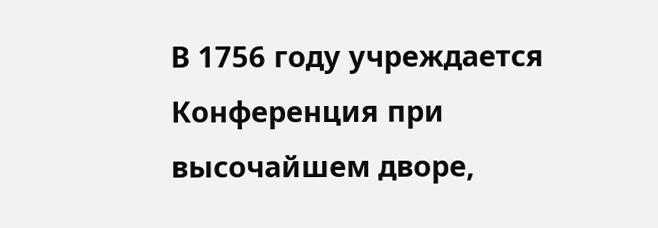В 1756 году учреждается Конференция при высочайшем дворе,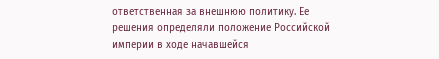ответственная за внешнюю политику. Ее решения определяли положение Российской империи в ходе начавшейся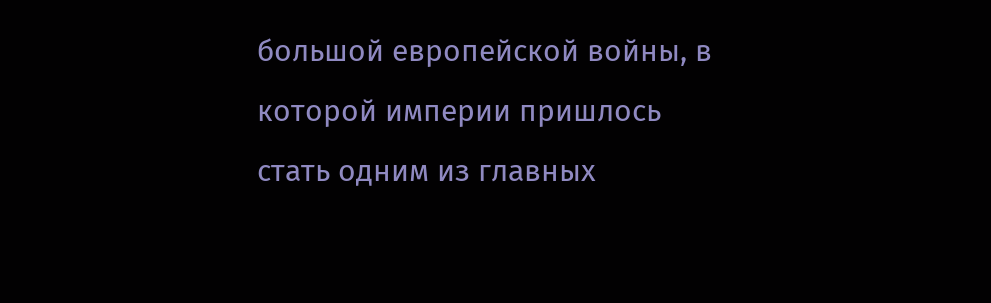большой европейской войны, в которой империи пришлось стать одним из главных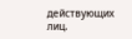действующих лиц.